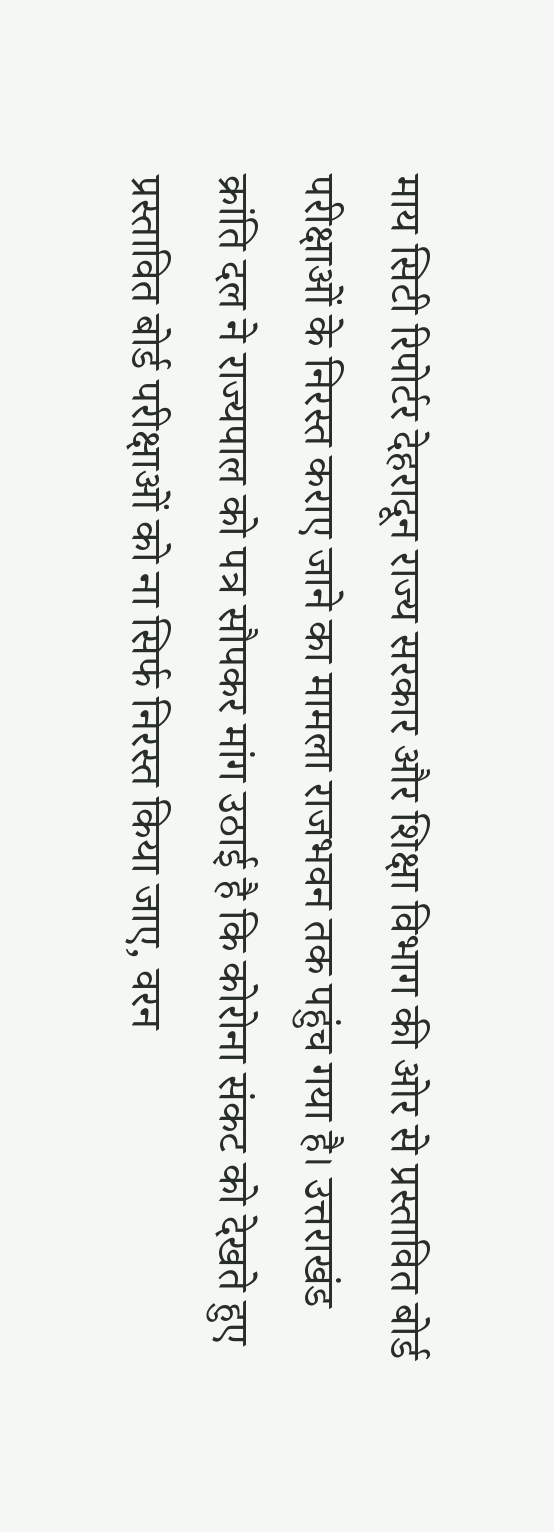माय सिटी रिपोर्टर देहरादून राज्य सरकार और शिक्षा विभाग की ओर से प्रस्तावित बोर्ड परीक्षाओं के निरस्त कराए जाने का मामला राजभवन तक पहुंच गया है। उत्तराखंड क्रांति दल ने राज्यपाल को पत्र सौपकर मांग उठाई है कि कोरोना संकट को देखते हुए प्रस्तावित बोर्ड परीक्षाओं को ना सिर्फ निरस्त किया जाए, वरन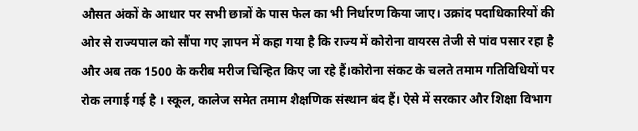औसत अंकों के आधार पर सभी छात्रों के पास फेल का भी निर्धारण किया जाए। उक्रांद पदाधिकारियों की ओर से राज्यपाल को सौंपा गए ज्ञापन में कहा गया है कि राज्य में कोरोना वायरस तेजी से पांव पसार रहा है और अब तक 1500 के करीब मरीज चिन्हित किए जा रहे हैं।कोरोना संकट के चलते तमाम गतिविधियों पर रोक लगाई गई है । स्कूल, कालेज समेत तमाम शैक्षणिक संस्थान बंद हैं। ऐसे में सरकार और शिक्षा विभाग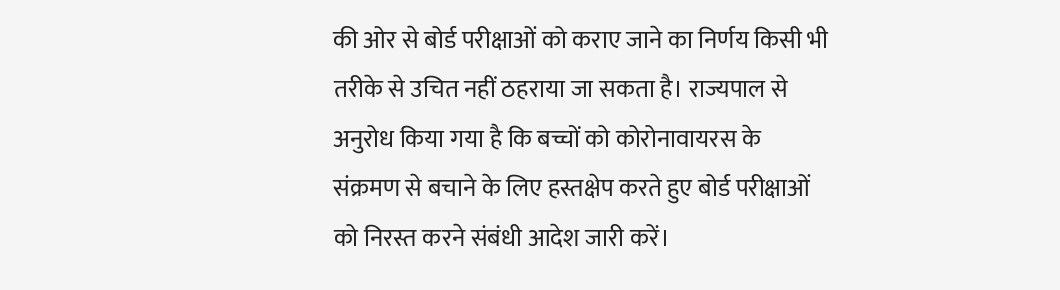की ओर से बोर्ड परीक्षाओं को कराए जाने का निर्णय किसी भी तरीके से उचित नहीं ठहराया जा सकता है। राज्यपाल से अनुरोध किया गया है कि बच्चों को कोरोनावायरस के संक्रमण से बचाने के लिए हस्तक्षेप करते हुए बोर्ड परीक्षाओं को निरस्त करने संबंधी आदेश जारी करें।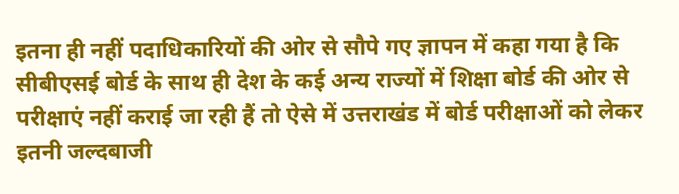इतना ही नहीं पदाधिकारियों की ओर से सौपे गए ज्ञापन में कहा गया है कि सीबीएसई बोर्ड के साथ ही देश के कई अन्य राज्यों में शिक्षा बोर्ड की ओर से परीक्षाएं नहीं कराई जा रही हैं तो ऐसे में उत्तराखंड में बोर्ड परीक्षाओं को लेकर इतनी जल्दबाजी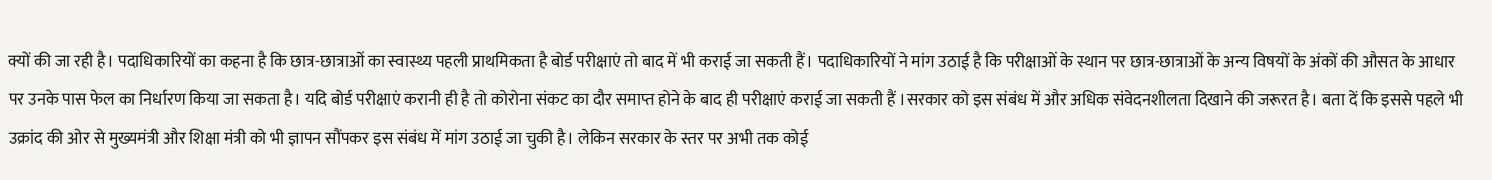क्यों की जा रही है। पदाधिकारियों का कहना है कि छात्र-छात्राओं का स्वास्थ्य पहली प्राथमिकता है बोर्ड परीक्षाएं तो बाद में भी कराई जा सकती हैं। पदाधिकारियों ने मांग उठाई है कि परीक्षाओं के स्थान पर छात्र-छात्राओं के अन्य विषयों के अंकों की औसत के आधार पर उनके पास फेल का निर्धारण किया जा सकता है। यदि बोर्ड परीक्षाएं करानी ही है तो कोरोना संकट का दौर समाप्त होने के बाद ही परीक्षाएं कराई जा सकती हैं ।सरकार को इस संबंध में और अधिक संवेदनशीलता दिखाने की जरूरत है। बता दें कि इससे पहले भी उक्रांद की ओर से मुख्यमंत्री और शिक्षा मंत्री को भी ज्ञापन सौंपकर इस संबंध में मांग उठाई जा चुकी है। लेकिन सरकार के स्तर पर अभी तक कोई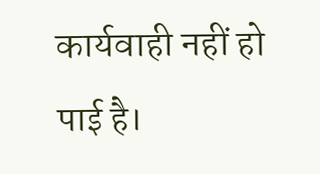कार्यवाही नहीं हो पाई है।